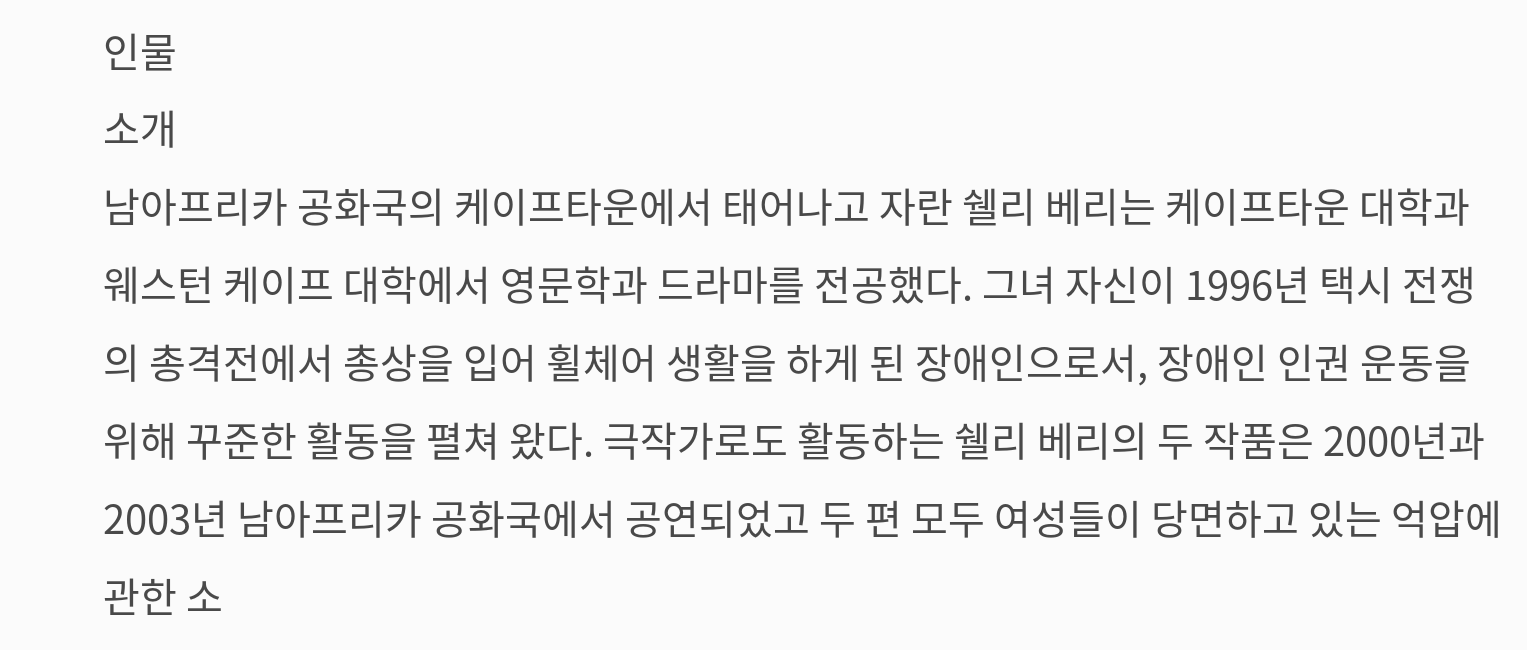인물
소개
남아프리카 공화국의 케이프타운에서 태어나고 자란 쉘리 베리는 케이프타운 대학과 웨스턴 케이프 대학에서 영문학과 드라마를 전공했다. 그녀 자신이 1996년 택시 전쟁의 총격전에서 총상을 입어 휠체어 생활을 하게 된 장애인으로서, 장애인 인권 운동을 위해 꾸준한 활동을 펼쳐 왔다. 극작가로도 활동하는 쉘리 베리의 두 작품은 2000년과 2003년 남아프리카 공화국에서 공연되었고 두 편 모두 여성들이 당면하고 있는 억압에 관한 소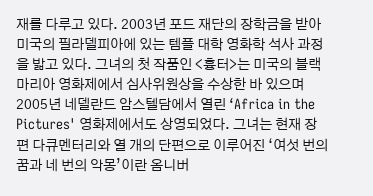재를 다루고 있다. 2003년 포드 재단의 장학금을 받아 미국의 필라델피아에 있는 템플 대학 영화학 석사 과정을 밟고 있다. 그녀의 첫 작품인 <흉터>는 미국의 블랙 마리아 영화제에서 심사위원상을 수상한 바 있으며 2005년 네델란드 암스텔담에서 열린 ‘Africa in the Pictures' 영화제에서도 상영되었다. 그녀는 현재 장편 다큐멘터리와 열 개의 단편으로 이루어진 ‘여섯 번의 꿈과 네 번의 악몽’이란 옴니버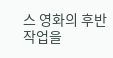스 영화의 후반 작업을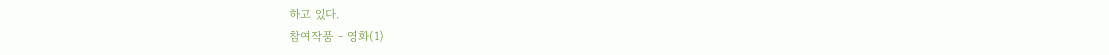하고 있다.
참여작품 - 영화(1)